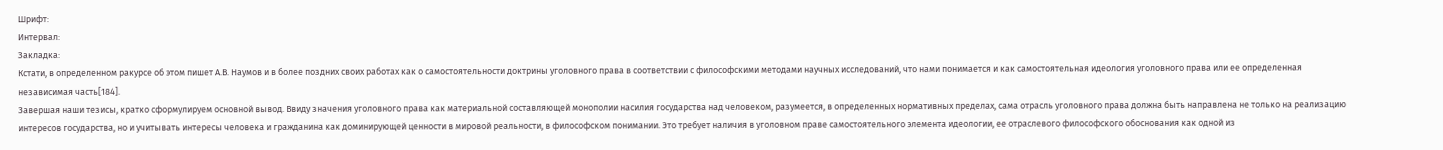Шрифт:
Интервал:
Закладка:
Кстати, в определенном ракурсе об этом пишет А.В. Наумов и в более поздних своих работах как о самостоятельности доктрины уголовного права в соответствии с философскими методами научных исследований, что нами понимается и как самостоятельная идеология уголовного права или ее определенная независимая часть[184].
Завершая наши тезисы, кратко сформулируем основной вывод. Ввиду значения уголовного права как материальной составляющей монополии насилия государства над человеком, разумеется, в определенных нормативных пределах, сама отрасль уголовного права должна быть направлена не только на реализацию интересов государства, но и учитывать интересы человека и гражданина как доминирующей ценности в мировой реальности, в философском понимании. Это требует наличия в уголовном праве самостоятельного элемента идеологии, ее отраслевого философского обоснования как одной из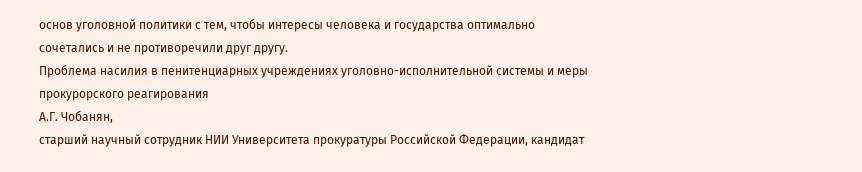основ уголовной политики с тем, чтобы интересы человека и государства оптимально сочетались и не противоречили друг другу.
Проблема насилия в пенитенциарных учреждениях уголовно-исполнительной системы и меры прокурорского реагирования
А.Г. Чобанян,
старший научный сотрудник НИИ Университета прокуратуры Российской Федерации, кандидат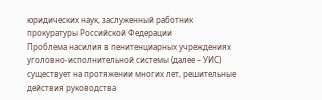юридических наук, заслуженный работник прокуратуры Российской Федерации
Проблема насилия в пенитенциарных учреждениях уголовно-исполнительной системы (далее – УИС) существует на протяжении многих лет, решительные действия руководства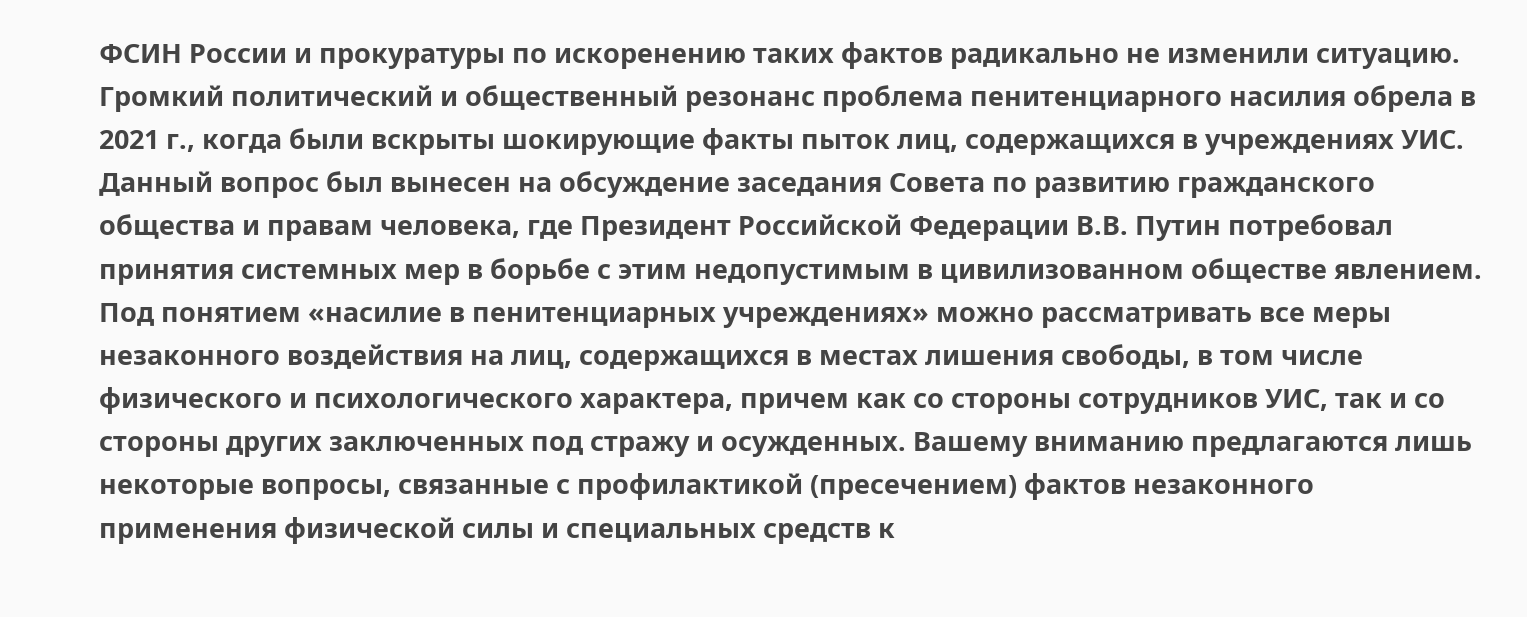ФСИН России и прокуратуры по искоренению таких фактов радикально не изменили ситуацию. Громкий политический и общественный резонанс проблема пенитенциарного насилия обрела в 2021 г., когда были вскрыты шокирующие факты пыток лиц, содержащихся в учреждениях УИС. Данный вопрос был вынесен на обсуждение заседания Совета по развитию гражданского общества и правам человека, где Президент Российской Федерации В.В. Путин потребовал принятия системных мер в борьбе с этим недопустимым в цивилизованном обществе явлением.
Под понятием «насилие в пенитенциарных учреждениях» можно рассматривать все меры незаконного воздействия на лиц, содержащихся в местах лишения свободы, в том числе физического и психологического характера, причем как со стороны сотрудников УИС, так и со стороны других заключенных под стражу и осужденных. Вашему вниманию предлагаются лишь некоторые вопросы, связанные с профилактикой (пресечением) фактов незаконного применения физической силы и специальных средств к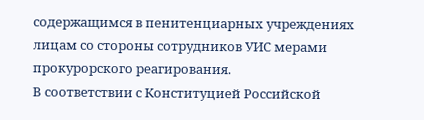содержащимся в пенитенциарных учреждениях лицам со стороны сотрудников УИС мерами прокурорского реагирования.
В соответствии с Конституцией Российской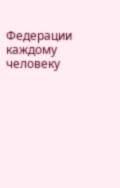Федерации каждому человеку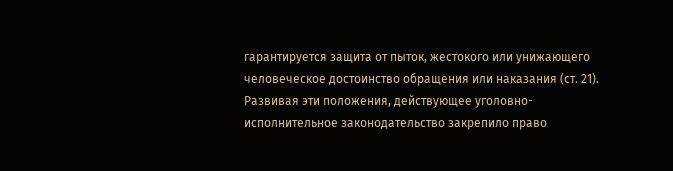гарантируется защита от пыток, жестокого или унижающего человеческое достоинство обращения или наказания (ст. 21).
Развивая эти положения, действующее уголовно-исполнительное законодательство закрепило право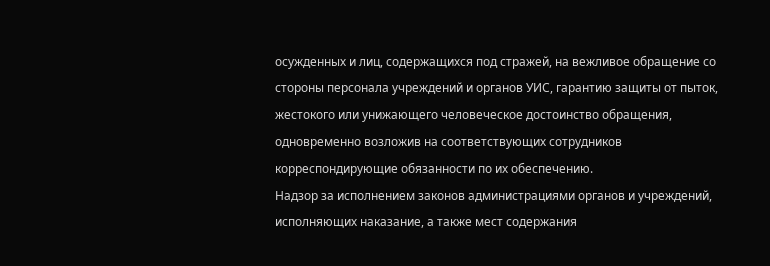осужденных и лиц, содержащихся под стражей, на вежливое обращение со стороны персонала учреждений и органов УИС, гарантию защиты от пыток, жестокого или унижающего человеческое достоинство обращения, одновременно возложив на соответствующих сотрудников корреспондирующие обязанности по их обеспечению.
Надзор за исполнением законов администрациями органов и учреждений, исполняющих наказание, а также мест содержания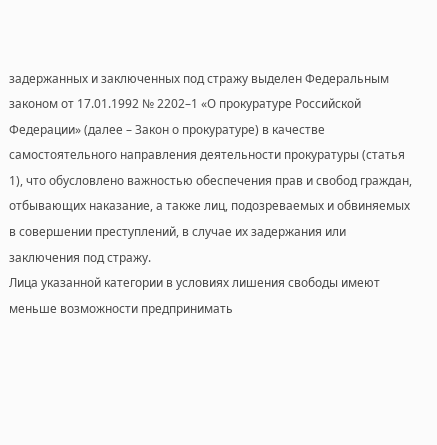задержанных и заключенных под стражу выделен Федеральным законом от 17.01.1992 № 2202–1 «О прокуратуре Российской Федерации» (далее – Закон о прокуратуре) в качестве самостоятельного направления деятельности прокуратуры (статья 1), что обусловлено важностью обеспечения прав и свобод граждан, отбывающих наказание, а также лиц, подозреваемых и обвиняемых в совершении преступлений, в случае их задержания или заключения под стражу.
Лица указанной категории в условиях лишения свободы имеют меньше возможности предпринимать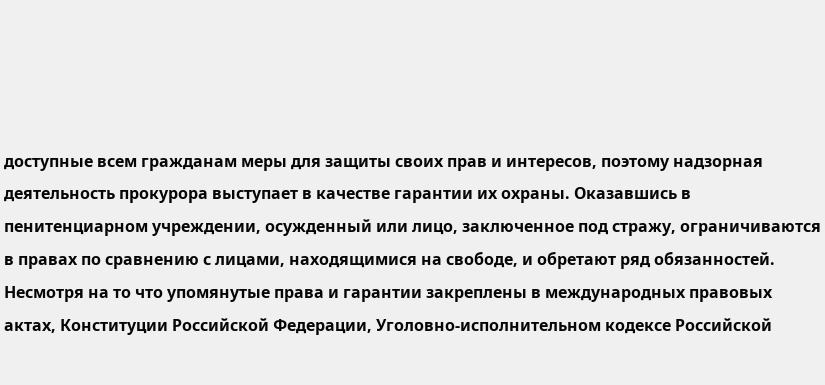доступные всем гражданам меры для защиты своих прав и интересов, поэтому надзорная деятельность прокурора выступает в качестве гарантии их охраны. Оказавшись в пенитенциарном учреждении, осужденный или лицо, заключенное под стражу, ограничиваются в правах по сравнению с лицами, находящимися на свободе, и обретают ряд обязанностей. Несмотря на то что упомянутые права и гарантии закреплены в международных правовых актах, Конституции Российской Федерации, Уголовно-исполнительном кодексе Российской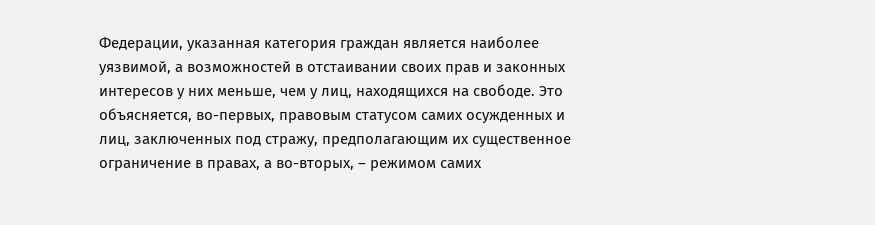Федерации, указанная категория граждан является наиболее уязвимой, а возможностей в отстаивании своих прав и законных интересов у них меньше, чем у лиц, находящихся на свободе. Это объясняется, во-первых, правовым статусом самих осужденных и лиц, заключенных под стражу, предполагающим их существенное ограничение в правах, а во-вторых, – режимом самих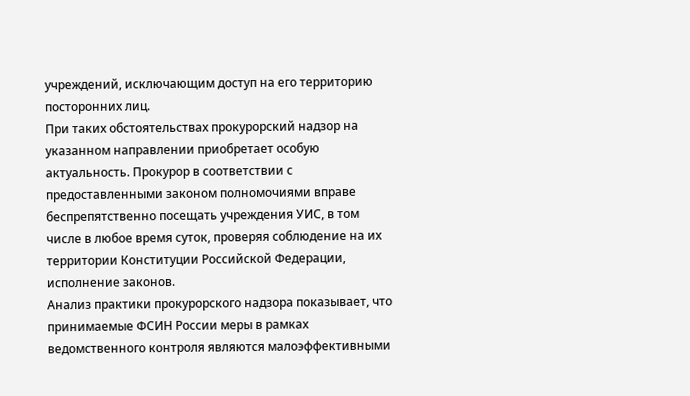учреждений, исключающим доступ на его территорию посторонних лиц.
При таких обстоятельствах прокурорский надзор на указанном направлении приобретает особую актуальность. Прокурор в соответствии с предоставленными законом полномочиями вправе беспрепятственно посещать учреждения УИС, в том числе в любое время суток, проверяя соблюдение на их территории Конституции Российской Федерации, исполнение законов.
Анализ практики прокурорского надзора показывает, что принимаемые ФСИН России меры в рамках ведомственного контроля являются малоэффективными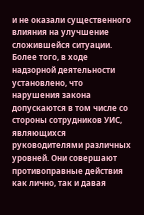и не оказали существенного влияния на улучшение сложившейся ситуации. Более того, в ходе надзорной деятельности установлено, что нарушения закона допускаются в том числе со стороны сотрудников УИС, являющихся руководителями различных уровней. Они совершают противоправные действия как лично, так и давая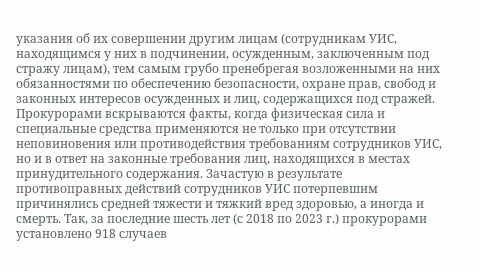указания об их совершении другим лицам (сотрудникам УИС, находящимся у них в подчинении, осужденным, заключенным под стражу лицам), тем самым грубо пренебрегая возложенными на них обязанностями по обеспечению безопасности, охране прав, свобод и законных интересов осужденных и лиц, содержащихся под стражей. Прокурорами вскрываются факты, когда физическая сила и специальные средства применяются не только при отсутствии неповиновения или противодействия требованиям сотрудников УИС, но и в ответ на законные требования лиц, находящихся в местах принудительного содержания. Зачастую в результате противоправных действий сотрудников УИС потерпевшим причинялись средней тяжести и тяжкий вред здоровью, а иногда и смерть. Так, за последние шесть лет (с 2018 по 2023 г.) прокурорами установлено 918 случаев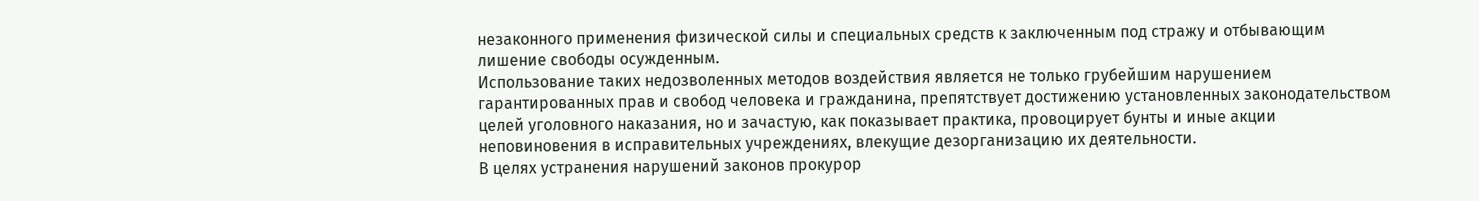незаконного применения физической силы и специальных средств к заключенным под стражу и отбывающим лишение свободы осужденным.
Использование таких недозволенных методов воздействия является не только грубейшим нарушением гарантированных прав и свобод человека и гражданина, препятствует достижению установленных законодательством целей уголовного наказания, но и зачастую, как показывает практика, провоцирует бунты и иные акции неповиновения в исправительных учреждениях, влекущие дезорганизацию их деятельности.
В целях устранения нарушений законов прокурор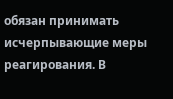обязан принимать исчерпывающие меры реагирования. В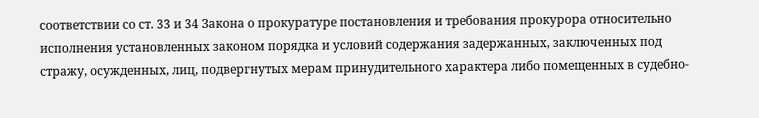соответствии со ст. 33 и 34 Закона о прокуратуре постановления и требования прокурора относительно исполнения установленных законом порядка и условий содержания задержанных, заключенных под стражу, осужденных, лиц, подвергнутых мерам принудительного характера либо помещенных в судебно-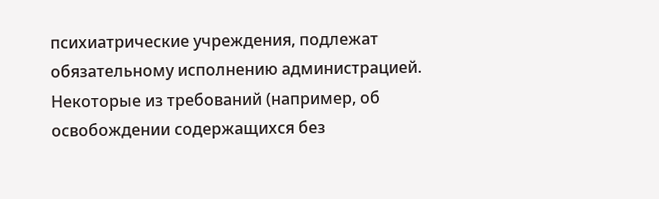психиатрические учреждения, подлежат обязательному исполнению администрацией. Некоторые из требований (например, об освобождении содержащихся без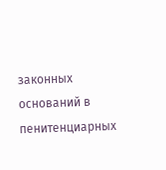законных оснований в пенитенциарных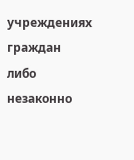учреждениях граждан либо незаконно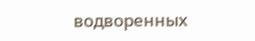водворенных